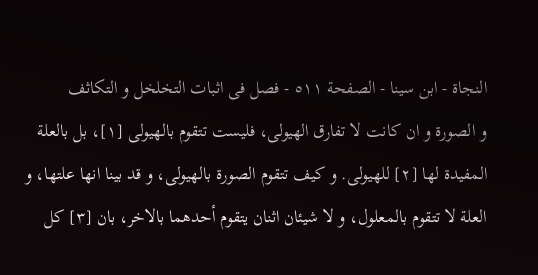النجاة - ابن سينا - الصفحة ٥١١ - فصل فى اثبات التخلخل و التكاثف
و الصورة و ان كانت لا تفارق الهيولى، فليست تتقوم بالهيولى [١]، بل بالعلة المفيدة لها [٢] للهيولى. و كيف تتقوم الصورة بالهيولى، و قد بينا انها علتها، و العلة لا تتقوم بالمعلول، و لا شيئان اثنان يتقوم أحدهما بالاخر، بان [٣] كل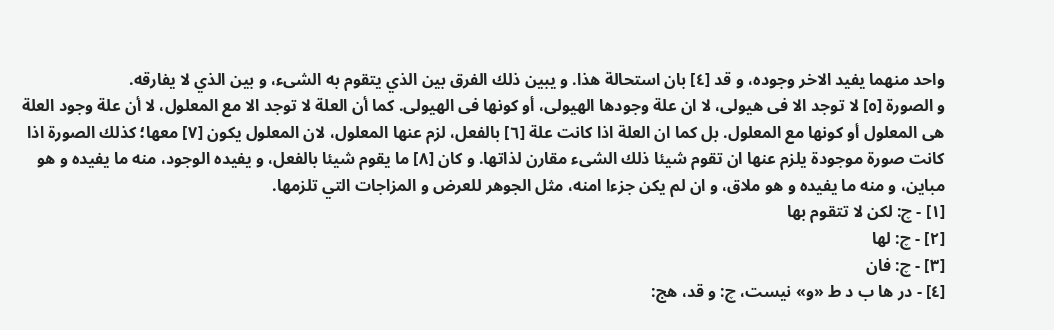واحد منهما يفيد الاخر وجوده، و قد [٤] بان استحالة هذا. و يبين ذلك الفرق بين الذي يتقوم به الشىء، و بين الذي لا يفارقه.
و الصورة [٥] لا توجد الا فى هيولى، لا ان علة وجودها الهيولى، أو كونها فى الهيولى. كما أن العلة لا توجد الا مع المعلول، لا أن علة وجود العلة هى المعلول أو كونها مع المعلول. بل كما ان العلة اذا كانت علة [٦] بالفعل، لزم عنها المعلول، لان المعلول يكون [٧] معها؛ كذلك الصورة اذا كانت صورة موجودة يلزم عنها ان تقوم شيئا ذلك الشىء مقارن لذاتها. و كان [٨] ما يقوم شيئا بالفعل، و يفيده الوجود، منه ما يفيده و هو مباين، و منه ما يفيده و هو ملاق، و ان لم يكن جزءا امنه، مثل الجوهر للعرض و المزاجات التي تلزمها.
[١] - چ: لكن لا تتقوم بها
[٢] - چ: لها
[٣] - چ: فان
[٤] - در ها ب د ط «و» نيست، چ: و قد، هج: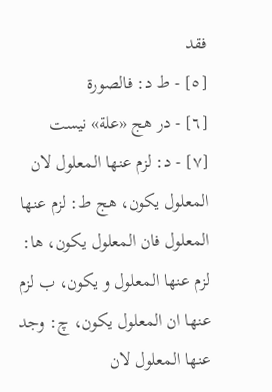فقد
[٥] - ط د: فالصورة
[٦] - در هج «علة» نيست
[٧] - د: لزم عنها المعلول لان المعلول يكون، هج ط: لزم عنها المعلول فان المعلول يكون، ها: لزم عنها المعلول و يكون، ب لزم عنها ان المعلول يكون، چ: وجد عنها المعلول لان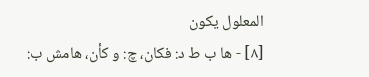المعلول يكون
[٨] - ها ب ط د: فكان، چ: و كأن، هامش ب: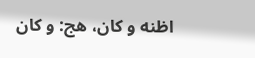اظنه و كان، هج: و كان